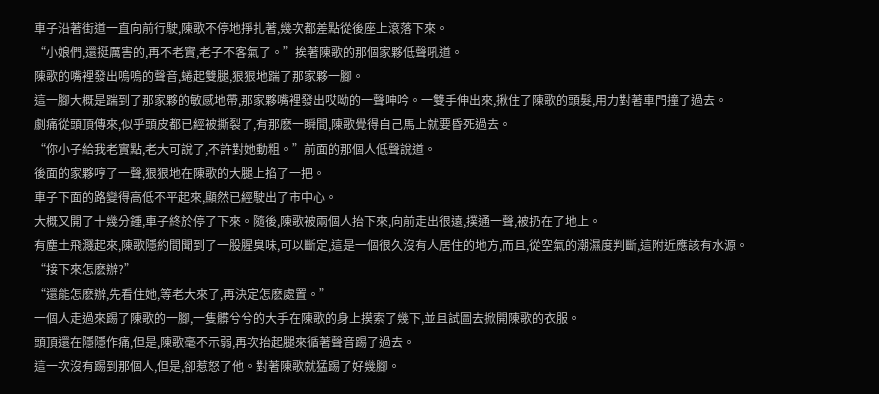車子沿著街道一直向前行駛,陳歌不停地掙扎著,幾次都差點從後座上滾落下來。
“小娘們,還挺厲害的,再不老實,老子不客氣了。”挨著陳歌的那個家夥低聲吼道。
陳歌的嘴裡發出嗚嗚的聲音,蜷起雙腿,狠狠地踹了那家夥一腳。
這一腳大概是踹到了那家夥的敏感地帶,那家夥嘴裡發出哎呦的一聲呻吟。一雙手伸出來,揪住了陳歌的頭髮,用力對著車門撞了過去。
劇痛從頭頂傳來,似乎頭皮都已經被撕裂了,有那麽一瞬間,陳歌覺得自己馬上就要昏死過去。
“你小子給我老實點,老大可說了,不許對她動粗。”前面的那個人低聲說道。
後面的家夥哼了一聲,狠狠地在陳歌的大腿上掐了一把。
車子下面的路變得高低不平起來,顯然已經駛出了市中心。
大概又開了十幾分鍾,車子終於停了下來。隨後,陳歌被兩個人抬下來,向前走出很遠,撲通一聲,被扔在了地上。
有塵土飛濺起來,陳歌隱約間聞到了一股腥臭味,可以斷定,這是一個很久沒有人居住的地方,而且,從空氣的潮濕度判斷,這附近應該有水源。
“接下來怎麽辦?”
“還能怎麽辦,先看住她,等老大來了,再決定怎麽處置。”
一個人走過來踢了陳歌的一腳,一隻髒兮兮的大手在陳歌的身上摸索了幾下,並且試圖去掀開陳歌的衣服。
頭頂還在隱隱作痛,但是,陳歌毫不示弱,再次抬起腿來循著聲音踢了過去。
這一次沒有踢到那個人,但是,卻惹怒了他。對著陳歌就猛踢了好幾腳。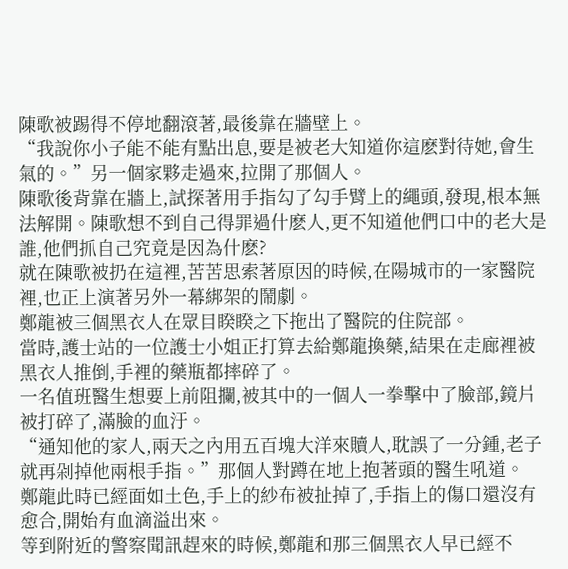陳歌被踢得不停地翻滾著,最後靠在牆壁上。
“我說你小子能不能有點出息,要是被老大知道你這麽對待她,會生氣的。”另一個家夥走過來,拉開了那個人。
陳歌後背靠在牆上,試探著用手指勾了勾手臂上的繩頭,發現,根本無法解開。陳歌想不到自己得罪過什麽人,更不知道他們口中的老大是誰,他們抓自己究竟是因為什麽?
就在陳歌被扔在這裡,苦苦思索著原因的時候,在陽城市的一家醫院裡,也正上演著另外一幕綁架的鬧劇。
鄭龍被三個黑衣人在眾目睽睽之下拖出了醫院的住院部。
當時,護士站的一位護士小姐正打算去給鄭龍換藥,結果在走廊裡被黑衣人推倒,手裡的藥瓶都摔碎了。
一名值班醫生想要上前阻攔,被其中的一個人一拳擊中了臉部,鏡片被打碎了,滿臉的血汙。
“通知他的家人,兩天之內用五百塊大洋來贖人,耽誤了一分鍾,老子就再剁掉他兩根手指。”那個人對蹲在地上抱著頭的醫生吼道。
鄭龍此時已經面如土色,手上的紗布被扯掉了,手指上的傷口還沒有愈合,開始有血滴溢出來。
等到附近的警察聞訊趕來的時候,鄭龍和那三個黑衣人早已經不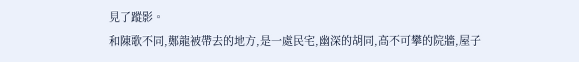見了蹤影。
和陳歌不同,鄭龍被帶去的地方,是一處民宅,幽深的胡同,高不可攀的院牆,屋子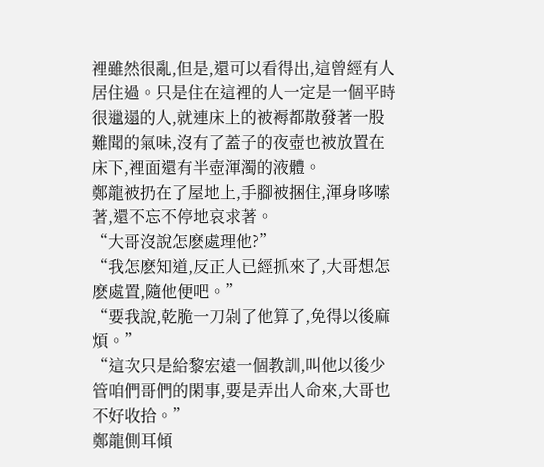裡雖然很亂,但是,還可以看得出,這曾經有人居住過。只是住在這裡的人一定是一個平時很邋遢的人,就連床上的被褥都散發著一股難聞的氣味,沒有了蓋子的夜壺也被放置在床下,裡面還有半壺渾濁的液體。
鄭龍被扔在了屋地上,手腳被捆住,渾身哆嗦著,還不忘不停地哀求著。
“大哥沒說怎麽處理他?”
“我怎麽知道,反正人已經抓來了,大哥想怎麽處置,隨他便吧。”
“要我說,乾脆一刀剁了他算了,免得以後麻煩。”
“這次只是給黎宏遠一個教訓,叫他以後少管咱們哥們的閑事,要是弄出人命來,大哥也不好收拾。”
鄭龍側耳傾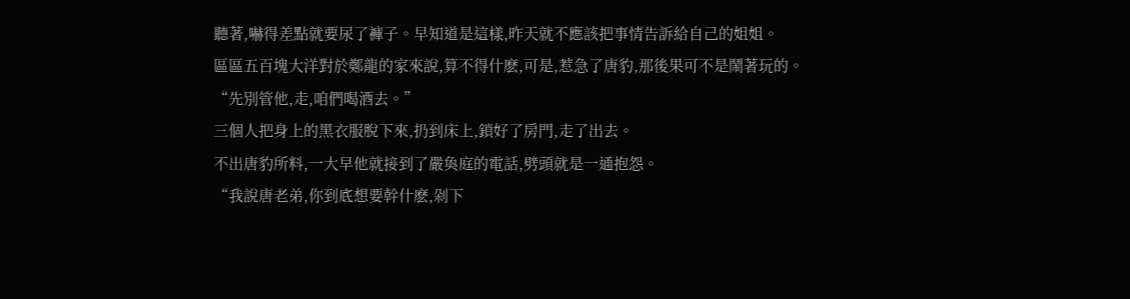聽著,嚇得差點就要尿了褲子。早知道是這樣,昨天就不應該把事情告訴給自己的姐姐。
區區五百塊大洋對於鄭龍的家來說,算不得什麽,可是,惹急了唐豹,那後果可不是鬧著玩的。
“先別管他,走,咱們喝酒去。”
三個人把身上的黑衣服脫下來,扔到床上,鎖好了房門,走了出去。
不出唐豹所料,一大早他就接到了嚴奐庭的電話,劈頭就是一通抱怨。
“我說唐老弟,你到底想要幹什麽,剁下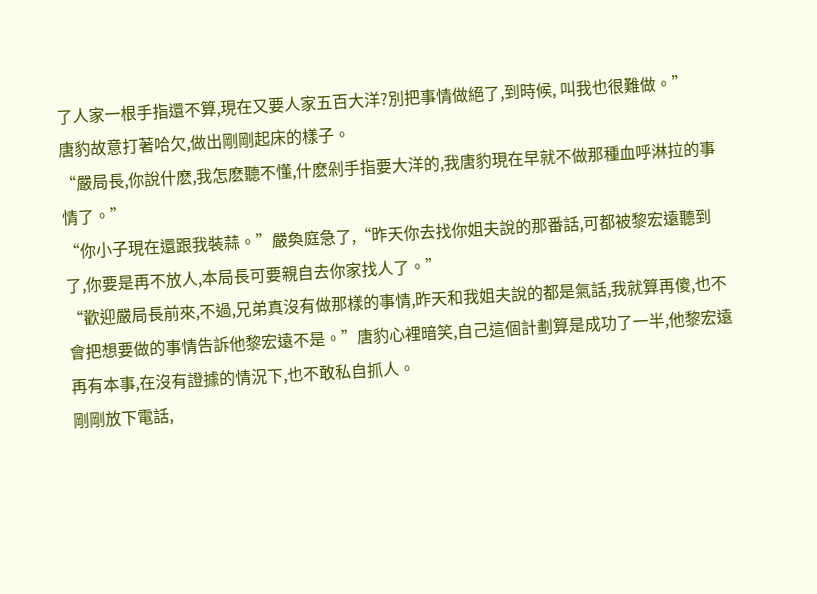了人家一根手指還不算,現在又要人家五百大洋?別把事情做絕了,到時候, 叫我也很難做。”
唐豹故意打著哈欠,做出剛剛起床的樣子。
“嚴局長,你說什麽,我怎麽聽不懂,什麽剁手指要大洋的,我唐豹現在早就不做那種血呼淋拉的事情了。”
“你小子現在還跟我裝蒜。”嚴奐庭急了,“昨天你去找你姐夫說的那番話,可都被黎宏遠聽到了,你要是再不放人,本局長可要親自去你家找人了。”
“歡迎嚴局長前來,不過,兄弟真沒有做那樣的事情,昨天和我姐夫說的都是氣話,我就算再傻,也不會把想要做的事情告訴他黎宏遠不是。”唐豹心裡暗笑,自己這個計劃算是成功了一半,他黎宏遠再有本事,在沒有證據的情況下,也不敢私自抓人。
剛剛放下電話,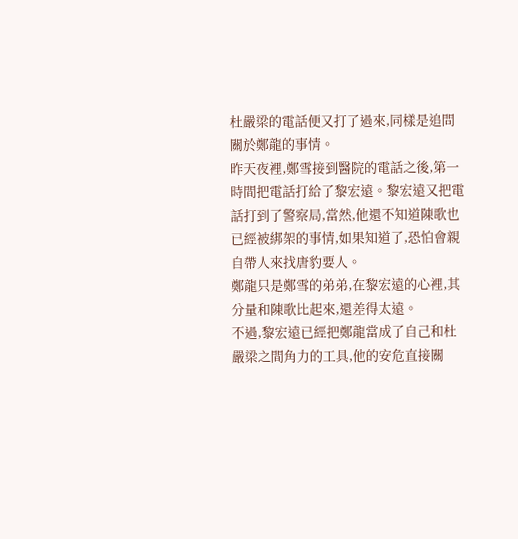杜嚴梁的電話便又打了過來,同樣是追問關於鄭龍的事情。
昨天夜裡,鄭雪接到醫院的電話之後,第一時間把電話打給了黎宏遠。黎宏遠又把電話打到了警察局,當然,他還不知道陳歌也已經被綁架的事情,如果知道了,恐怕會親自帶人來找唐豹要人。
鄭龍只是鄭雪的弟弟,在黎宏遠的心裡,其分量和陳歌比起來,還差得太遠。
不過,黎宏遠已經把鄭龍當成了自己和杜嚴梁之間角力的工具,他的安危直接關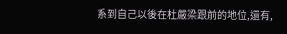系到自己以後在杜嚴梁跟前的地位,還有,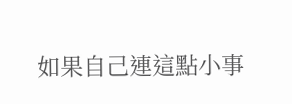如果自己連這點小事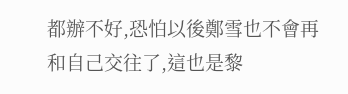都辦不好,恐怕以後鄭雪也不會再和自己交往了,這也是黎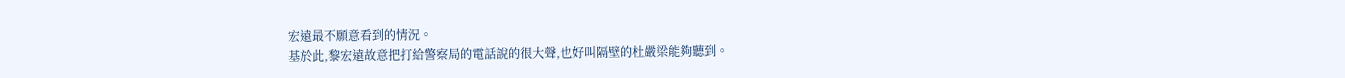宏遠最不願意看到的情況。
基於此,黎宏遠故意把打給警察局的電話說的很大聲,也好叫隔壁的杜嚴梁能夠聽到。